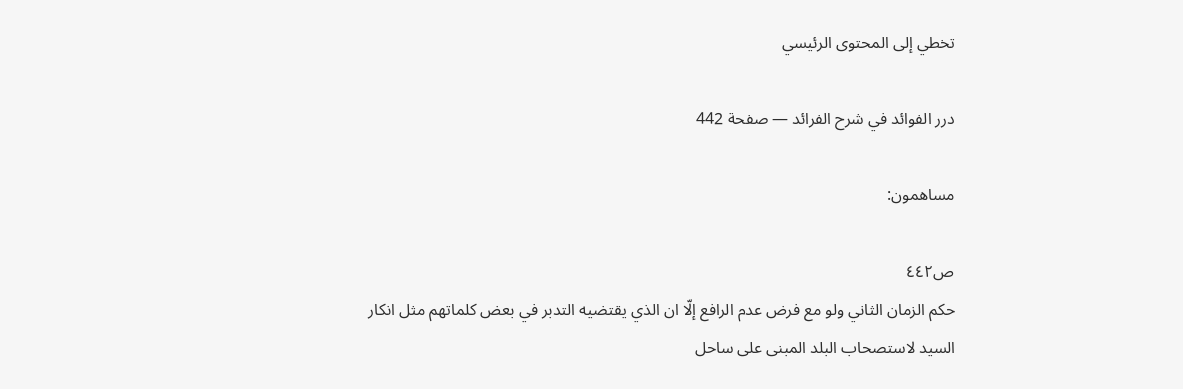تخطي إلى المحتوى الرئيسي

درر الفوائد في شرح الفرائد — صفحة 442

مساهمون:

ص٤٤٢
حكم الزمان الثاني ولو مع فرض عدم الرافع إلّا ان الذي يقتضيه التدبر في بعض كلماتهم مثل انكار السيد لاستصحاب البلد المبنى على ساحل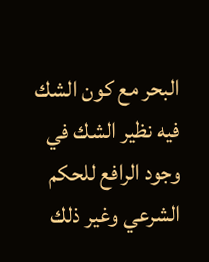البحر مع كون الشك فيه نظير الشك في وجود الرافع للحكم الشرعي وغير ذلك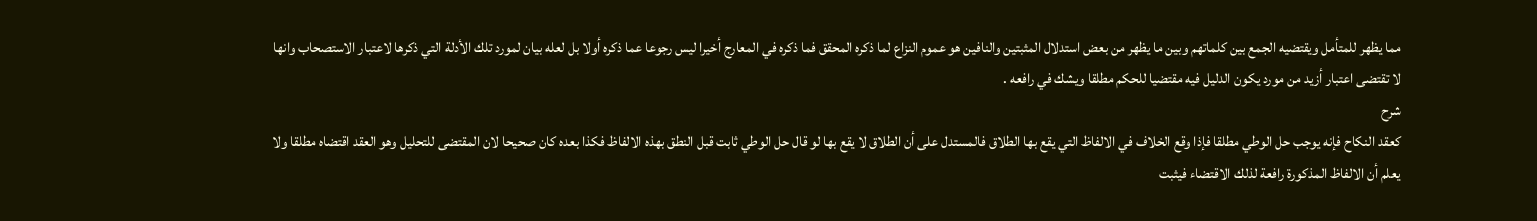مما يظهر للمتأمل ويقتضيه الجمع بين كلماتهم وبين ما يظهر من بعض استدلال المثبتين والنافين هو عموم النزاع لما ذكره المحقق فما ذكره في المعارج أخيرا ليس رجوعا عما ذكره أولا بل لعله بيان لمورد تلك الأدلة التي ذكرها لاعتبار الاستصحاب وانها لا تقتضى اعتبار أزيد من مورد يكون الدليل فيه مقتضيا للحكم مطلقا ويشك في رافعه .
شرح
كعقد النكاح فإنه يوجب حل الوطي مطلقا فإذا وقع الخلاف في الالفاظ التي يقع بها الطلاق فالمستدل على أن الطلاق لا يقع بها لو قال حل الوطي ثابت قبل النطق بهذه الالفاظ فكذا بعده كان صحيحا لان المقتضى للتحليل وهو العقد اقتضاه مطلقا ولا يعلم أن الالفاظ المذكورة رافعة لذلك الاقتضاء فيثبت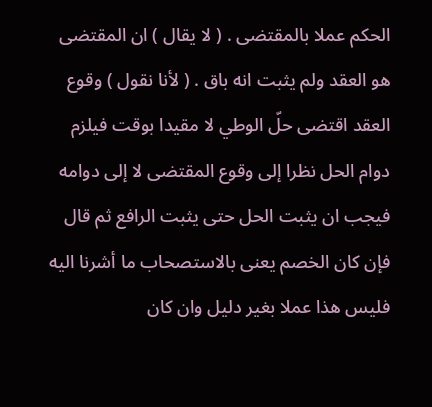الحكم عملا بالمقتضى . ( لا يقال ) ان المقتضى هو العقد ولم يثبت انه باق . ( لأنا نقول ) وقوع العقد اقتضى حلّ الوطي لا مقيدا بوقت فيلزم دوام الحل نظرا إلى وقوع المقتضى لا إلى دوامه فيجب ان يثبت الحل حتى يثبت الرافع ثم قال فإن كان الخصم يعنى بالاستصحاب ما أشرنا اليه فليس هذا عملا بغير دليل وان كان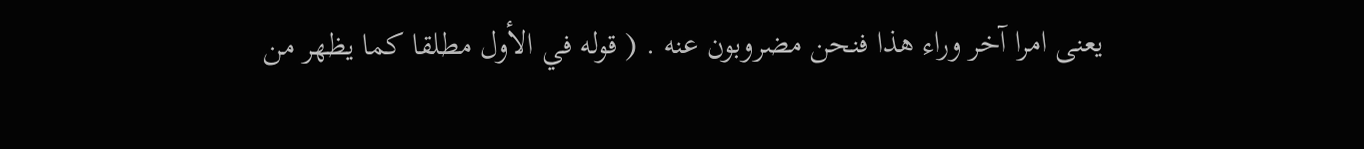يعنى امرا آخر وراء هذا فنحن مضروبون عنه . ( قوله في الأول مطلقا كما يظهر من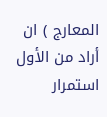المعارج ) ان أراد من الأول استمرار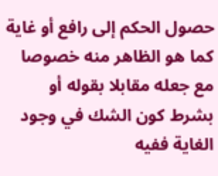حصول الحكم إلى رافع أو غاية كما هو الظاهر منه خصوصا مع جعله مقابلا بقوله أو بشرط كون الشك في وجود الغاية ففيه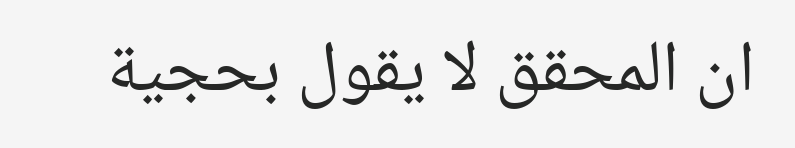ان المحقق لا يقول بحجية